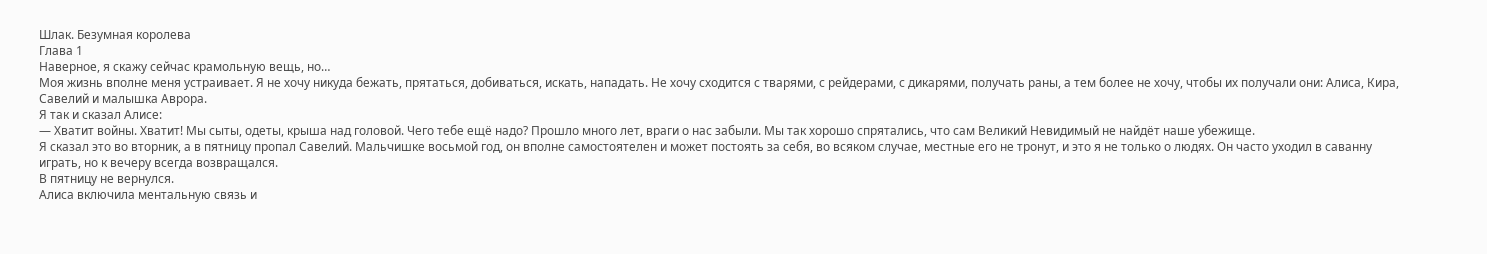Шлак. Безумная королева
Глава 1
Наверное, я скажу сейчас крамольную вещь, но…
Моя жизнь вполне меня устраивает. Я не хочу никуда бежать, прятаться, добиваться, искать, нападать. Не хочу сходится с тварями, с рейдерами, с дикарями, получать раны, а тем более не хочу, чтобы их получали они: Алиса, Кира, Савелий и малышка Аврора.
Я так и сказал Алисе:
— Хватит войны. Хватит! Мы сыты, одеты, крыша над головой. Чего тебе ещё надо? Прошло много лет, враги о нас забыли. Мы так хорошо спрятались, что сам Великий Невидимый не найдёт наше убежище.
Я сказал это во вторник, а в пятницу пропал Савелий. Мальчишке восьмой год, он вполне самостоятелен и может постоять за себя, во всяком случае, местные его не тронут, и это я не только о людях. Он часто уходил в саванну играть, но к вечеру всегда возвращался.
В пятницу не вернулся.
Алиса включила ментальную связь и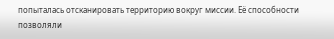попыталась отсканировать территорию вокруг миссии. Её способности позволяли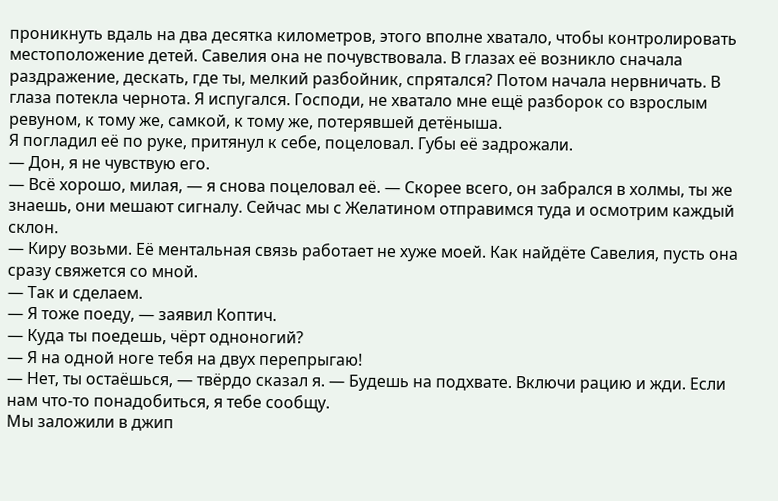проникнуть вдаль на два десятка километров, этого вполне хватало, чтобы контролировать местоположение детей. Савелия она не почувствовала. В глазах её возникло сначала раздражение, дескать, где ты, мелкий разбойник, спрятался? Потом начала нервничать. В глаза потекла чернота. Я испугался. Господи, не хватало мне ещё разборок со взрослым ревуном, к тому же, самкой, к тому же, потерявшей детёныша.
Я погладил её по руке, притянул к себе, поцеловал. Губы её задрожали.
— Дон, я не чувствую его.
— Всё хорошо, милая, — я снова поцеловал её. — Скорее всего, он забрался в холмы, ты же знаешь, они мешают сигналу. Сейчас мы с Желатином отправимся туда и осмотрим каждый склон.
— Киру возьми. Её ментальная связь работает не хуже моей. Как найдёте Савелия, пусть она сразу свяжется со мной.
— Так и сделаем.
— Я тоже поеду, — заявил Коптич.
— Куда ты поедешь, чёрт одноногий?
— Я на одной ноге тебя на двух перепрыгаю!
— Нет, ты остаёшься, — твёрдо сказал я. — Будешь на подхвате. Включи рацию и жди. Если нам что-то понадобиться, я тебе сообщу.
Мы заложили в джип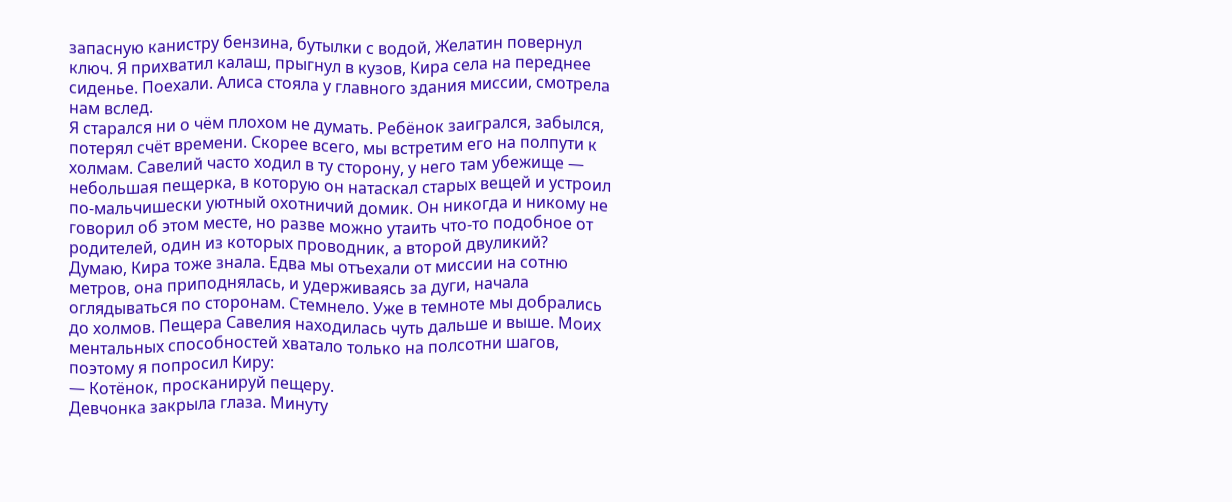запасную канистру бензина, бутылки с водой, Желатин повернул ключ. Я прихватил калаш, прыгнул в кузов, Кира села на переднее сиденье. Поехали. Алиса стояла у главного здания миссии, смотрела нам вслед.
Я старался ни о чём плохом не думать. Ребёнок заигрался, забылся, потерял счёт времени. Скорее всего, мы встретим его на полпути к холмам. Савелий часто ходил в ту сторону, у него там убежище — небольшая пещерка, в которую он натаскал старых вещей и устроил по-мальчишески уютный охотничий домик. Он никогда и никому не говорил об этом месте, но разве можно утаить что-то подобное от родителей, один из которых проводник, а второй двуликий?
Думаю, Кира тоже знала. Едва мы отъехали от миссии на сотню метров, она приподнялась, и удерживаясь за дуги, начала оглядываться по сторонам. Стемнело. Уже в темноте мы добрались до холмов. Пещера Савелия находилась чуть дальше и выше. Моих ментальных способностей хватало только на полсотни шагов, поэтому я попросил Киру:
— Котёнок, просканируй пещеру.
Девчонка закрыла глаза. Минуту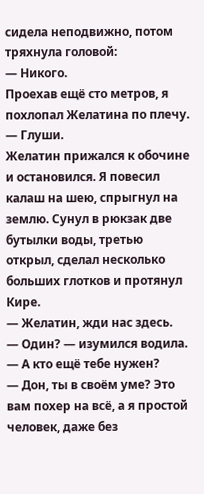сидела неподвижно, потом тряхнула головой:
— Никого.
Проехав ещё сто метров, я похлопал Желатина по плечу.
— Глуши.
Желатин прижался к обочине и остановился. Я повесил калаш на шею, спрыгнул на землю. Сунул в рюкзак две бутылки воды, третью открыл, сделал несколько больших глотков и протянул Кире.
— Желатин, жди нас здесь.
— Один? — изумился водила.
— А кто ещё тебе нужен?
— Дон, ты в своём уме? Это вам похер на всё, а я простой человек, даже без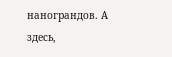нанограндов. А здесь,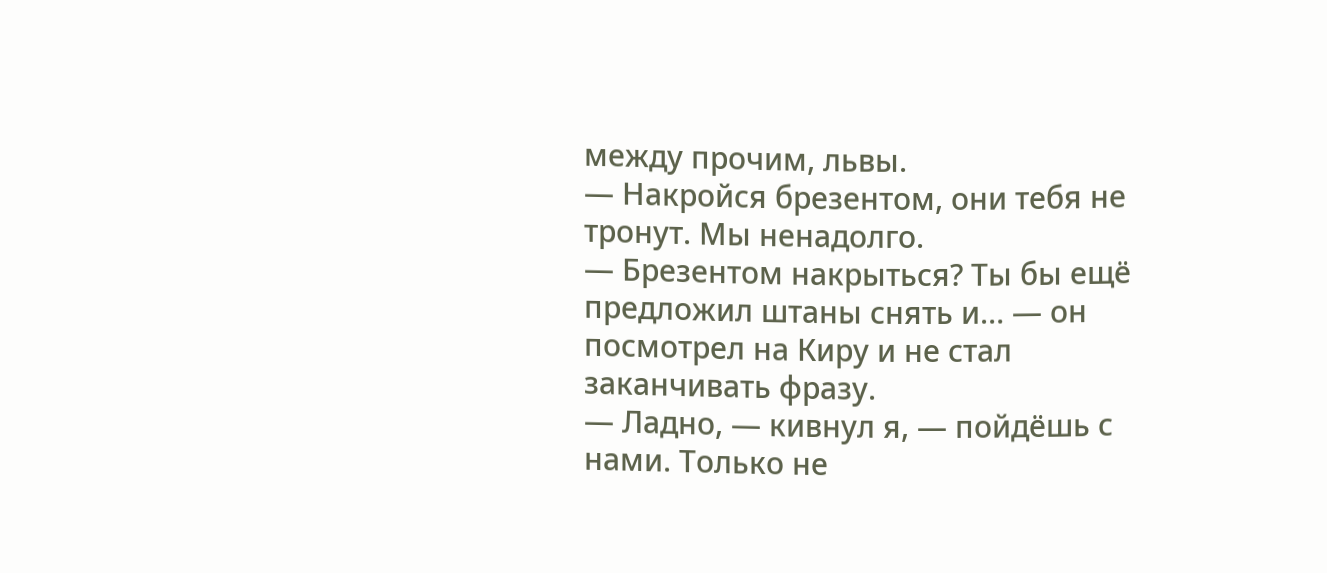между прочим, львы.
— Накройся брезентом, они тебя не тронут. Мы ненадолго.
— Брезентом накрыться? Ты бы ещё предложил штаны снять и… — он посмотрел на Киру и не стал заканчивать фразу.
— Ладно, — кивнул я, — пойдёшь с нами. Только не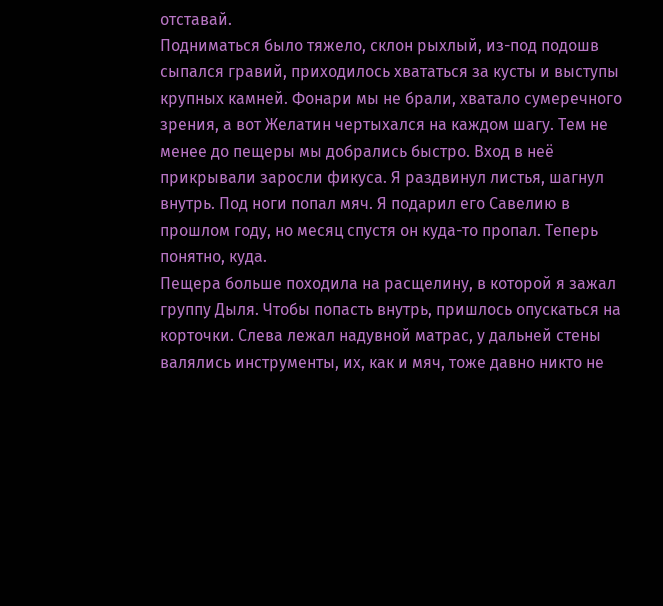отставай.
Подниматься было тяжело, склон рыхлый, из-под подошв сыпался гравий, приходилось хвататься за кусты и выступы крупных камней. Фонари мы не брали, хватало сумеречного зрения, а вот Желатин чертыхался на каждом шагу. Тем не менее до пещеры мы добрались быстро. Вход в неё прикрывали заросли фикуса. Я раздвинул листья, шагнул внутрь. Под ноги попал мяч. Я подарил его Савелию в прошлом году, но месяц спустя он куда-то пропал. Теперь понятно, куда.
Пещера больше походила на расщелину, в которой я зажал группу Дыля. Чтобы попасть внутрь, пришлось опускаться на корточки. Слева лежал надувной матрас, у дальней стены валялись инструменты, их, как и мяч, тоже давно никто не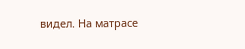видел. На матрасе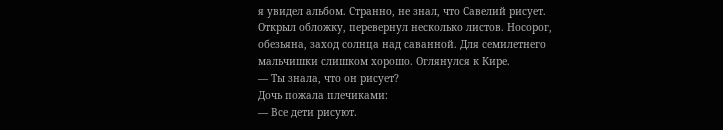я увидел альбом. Странно, не знал, что Савелий рисует. Открыл обложку, перевернул несколько листов. Носорог, обезьяна, заход солнца над саванной. Для семилетнего мальчишки слишком хорошо. Оглянулся к Кире.
— Ты знала, что он рисует?
Дочь пожала плечиками:
— Все дети рисуют.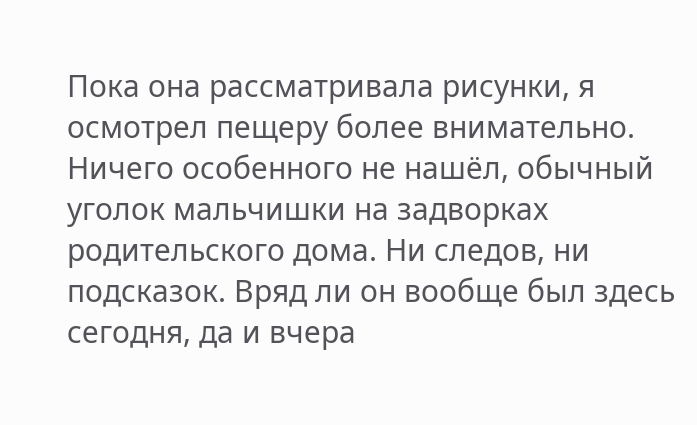Пока она рассматривала рисунки, я осмотрел пещеру более внимательно. Ничего особенного не нашёл, обычный уголок мальчишки на задворках родительского дома. Ни следов, ни подсказок. Вряд ли он вообще был здесь сегодня, да и вчера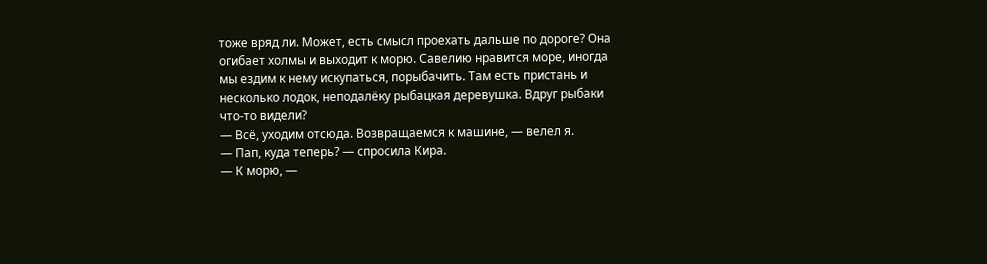тоже вряд ли. Может, есть смысл проехать дальше по дороге? Она огибает холмы и выходит к морю. Савелию нравится море, иногда мы ездим к нему искупаться, порыбачить. Там есть пристань и несколько лодок, неподалёку рыбацкая деревушка. Вдруг рыбаки что-то видели?
— Всё, уходим отсюда. Возвращаемся к машине, — велел я.
— Пап, куда теперь? — спросила Кира.
— К морю, —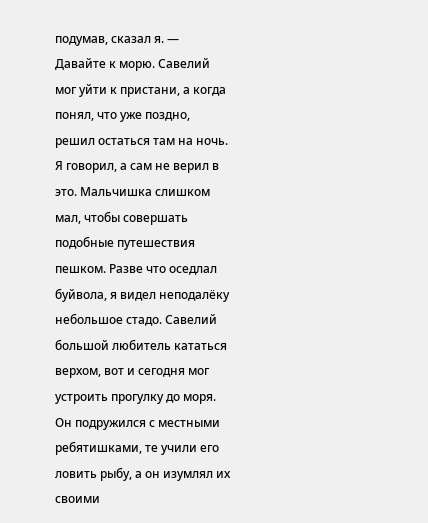подумав, сказал я. — Давайте к морю. Савелий мог уйти к пристани, а когда понял, что уже поздно, решил остаться там на ночь.
Я говорил, а сам не верил в это. Мальчишка слишком мал, чтобы совершать подобные путешествия пешком. Разве что оседлал буйвола, я видел неподалёку небольшое стадо. Савелий большой любитель кататься верхом, вот и сегодня мог устроить прогулку до моря. Он подружился с местными ребятишками, те учили его ловить рыбу, а он изумлял их своими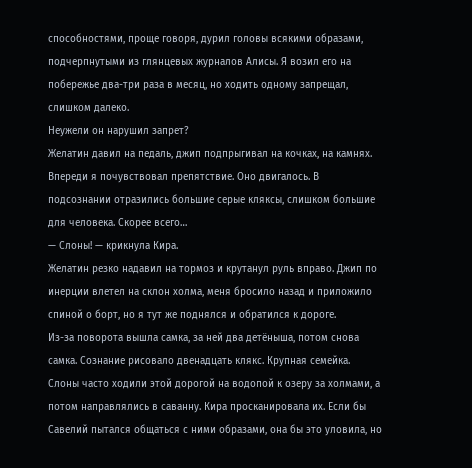способностями, проще говоря, дурил головы всякими образами, подчерпнутыми из глянцевых журналов Алисы. Я возил его на побережье два-три раза в месяц, но ходить одному запрещал, слишком далеко.
Неужели он нарушил запрет?
Желатин давил на педаль, джип подпрыгивал на кочках, на камнях. Впереди я почувствовал препятствие. Оно двигалось. В подсознании отразились большие серые кляксы, слишком большие для человека. Скорее всего…
— Слоны! — крикнула Кира.
Желатин резко надавил на тормоз и крутанул руль вправо. Джип по инерции влетел на склон холма, меня бросило назад и приложило спиной о борт, но я тут же поднялся и обратился к дороге.
Из-за поворота вышла самка, за ней два детёныша, потом снова самка. Сознание рисовало двенадцать клякс. Крупная семейка. Слоны часто ходили этой дорогой на водопой к озеру за холмами, а потом направлялись в саванну. Кира просканировала их. Если бы Савелий пытался общаться с ними образами, она бы это уловила, но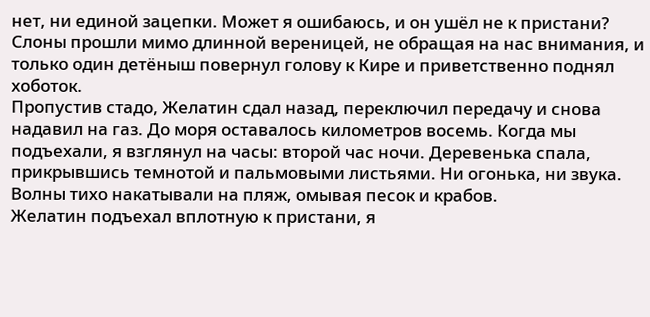нет, ни единой зацепки. Может я ошибаюсь, и он ушёл не к пристани?
Слоны прошли мимо длинной вереницей, не обращая на нас внимания, и только один детёныш повернул голову к Кире и приветственно поднял хоботок.
Пропустив стадо, Желатин сдал назад, переключил передачу и снова надавил на газ. До моря оставалось километров восемь. Когда мы подъехали, я взглянул на часы: второй час ночи. Деревенька спала, прикрывшись темнотой и пальмовыми листьями. Ни огонька, ни звука. Волны тихо накатывали на пляж, омывая песок и крабов.
Желатин подъехал вплотную к пристани, я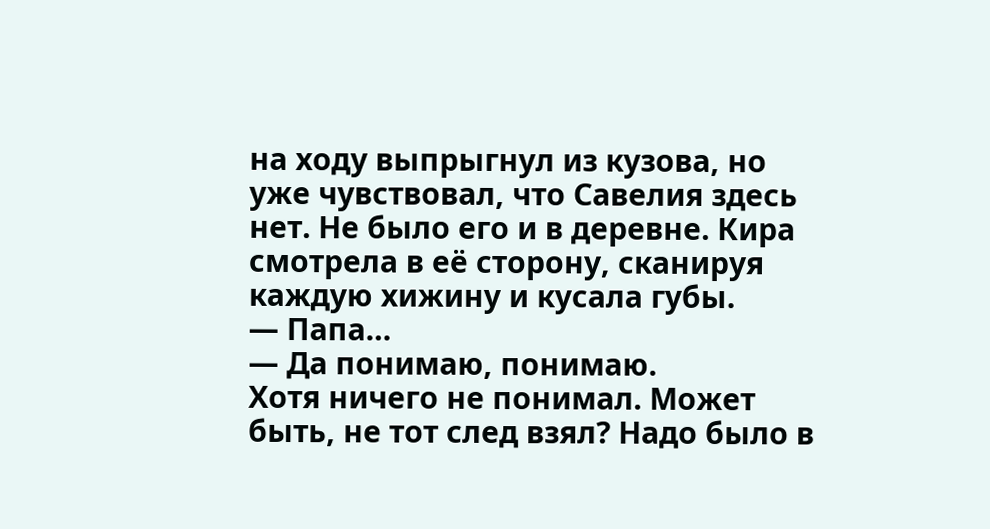на ходу выпрыгнул из кузова, но уже чувствовал, что Савелия здесь нет. Не было его и в деревне. Кира смотрела в её сторону, сканируя каждую хижину и кусала губы.
— Папа…
— Да понимаю, понимаю.
Хотя ничего не понимал. Может быть, не тот след взял? Надо было в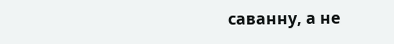саванну, а не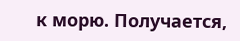к морю. Получается,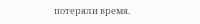потеряли время.